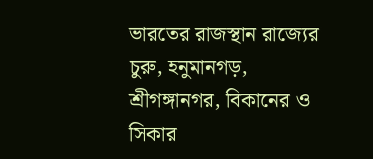ভারতের রাজস্থান রাজ্যের চুরু, হনুমানগড়, শ্রীগঙ্গানগর, বিকানের ও সিকার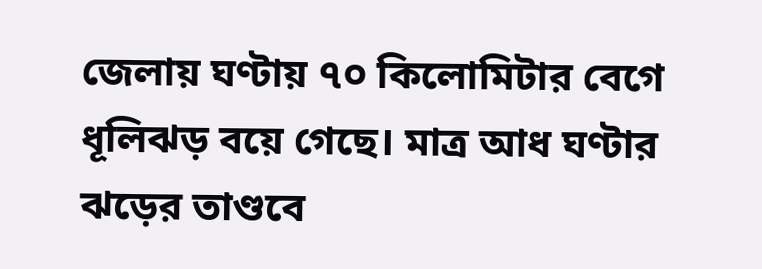জেলায় ঘণ্টায় ৭০ কিলোমিটার বেগে ধূলিঝড় বয়ে গেছে। মাত্র আধ ঘণ্টার ঝড়ের তাণ্ডবে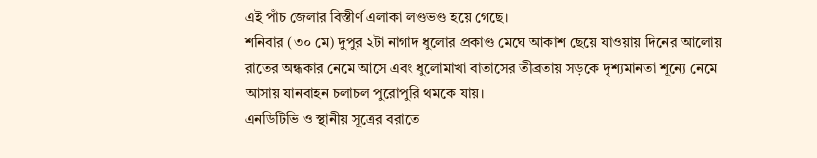এই পাঁচ জেলার বিস্তীর্ণ এলাকা লণ্ডভণ্ড হয়ে গেছে।
শনিবার (৩০ মে) দুপুর ২টা নাগাদ ধুলোর প্রকাণ্ড মেঘে আকাশ ছেয়ে যাওয়ায় দিনের আলোয় রাতের অন্ধকার নেমে আসে এবং ধুলোমাখা বাতাসের তীব্রতায় সড়কে দৃশ্যমানতা শূন্যে নেমে আসায় যানবাহন চলাচল পুরোপুরি থমকে যায়।
এনডিটিভি ও স্থানীয় সূত্রের বরাতে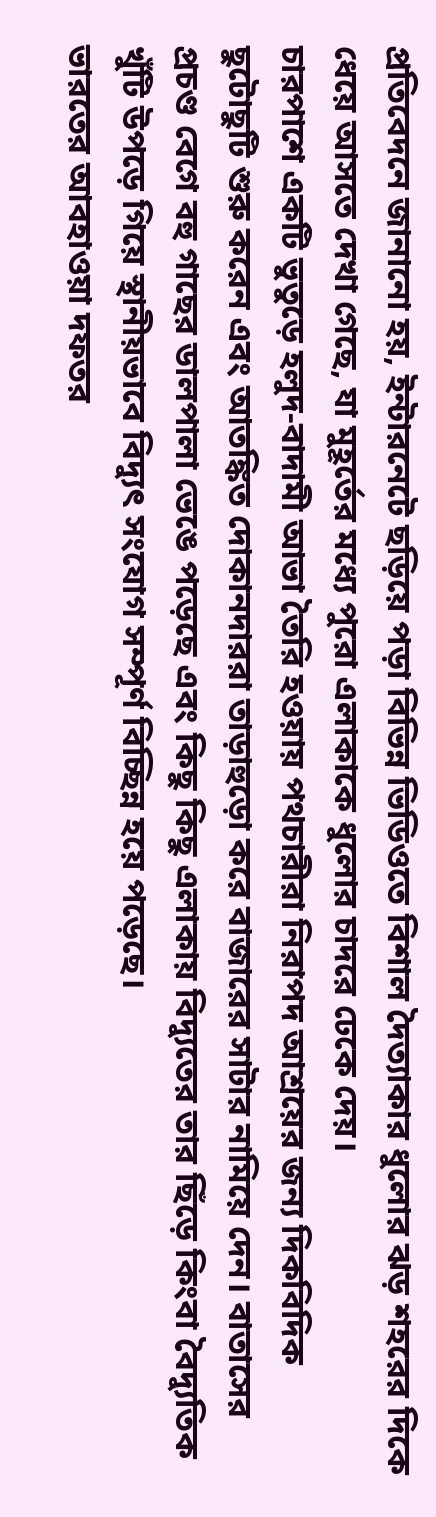প্রতিবেদনে জানানো হয়, ইন্টারনেটে ছড়িয়ে পড়া বিভিন্ন ভিডিওতে বিশাল দৈত্যাকার ধুলোর ঝড় শহরের দিকে ধেয়ে আসতে দেখা গেছে, যা মুহূর্তের মধ্যে পুরো এলাকাকে ধুলোর চাদরে ঢেকে দেয়।
চারপাশে একটি ভুতুড়ে হলুদ-বাদামী আভা তৈরি হওয়ায় পথচারীরা নিরাপদ আশ্রয়ের জন্য দিকবিদিক ছুটোছুটি শুরু করেন এবং আতঙ্কিত দোকানদাররা তাড়াহুড়ো করে বাজারের সাটার নামিয়ে দেন। বাতাসের প্রচণ্ড বেগে বহু গাছের ডালপালা ভেঙে পড়েছে এবং কিছু কিছু এলাকায় বিদ্যুতের তার ছিঁড়ে কিংবা বৈদ্যুতিক খুঁটি উপড়ে গিয়ে স্থানীয়ভাবে বিদ্যুৎ সংযোগ সম্পূর্ণ বিচ্ছিন্ন হয়ে পড়েছে।
ভারতের আবহাওয়া দফতর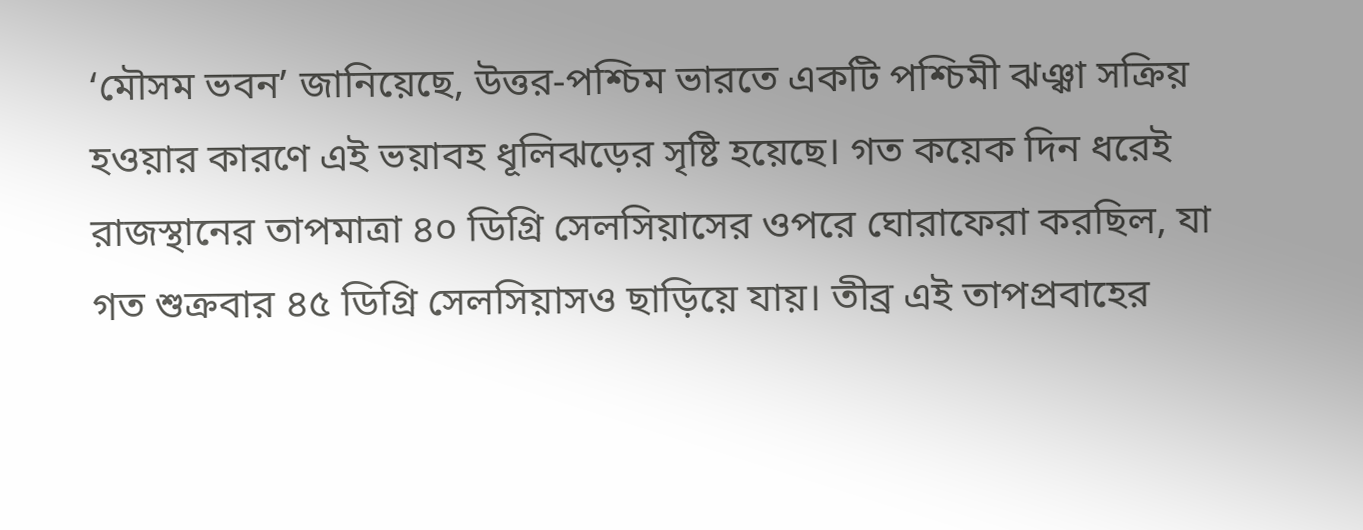‘মৌসম ভবন’ জানিয়েছে, উত্তর-পশ্চিম ভারতে একটি পশ্চিমী ঝঞ্ঝা সক্রিয় হওয়ার কারণে এই ভয়াবহ ধূলিঝড়ের সৃষ্টি হয়েছে। গত কয়েক দিন ধরেই রাজস্থানের তাপমাত্রা ৪০ ডিগ্রি সেলসিয়াসের ওপরে ঘোরাফেরা করছিল, যা গত শুক্রবার ৪৫ ডিগ্রি সেলসিয়াসও ছাড়িয়ে যায়। তীব্র এই তাপপ্রবাহের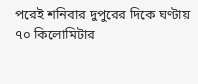পরেই শনিবার দুপুরের দিকে ঘণ্টায় ৭০ কিলোমিটার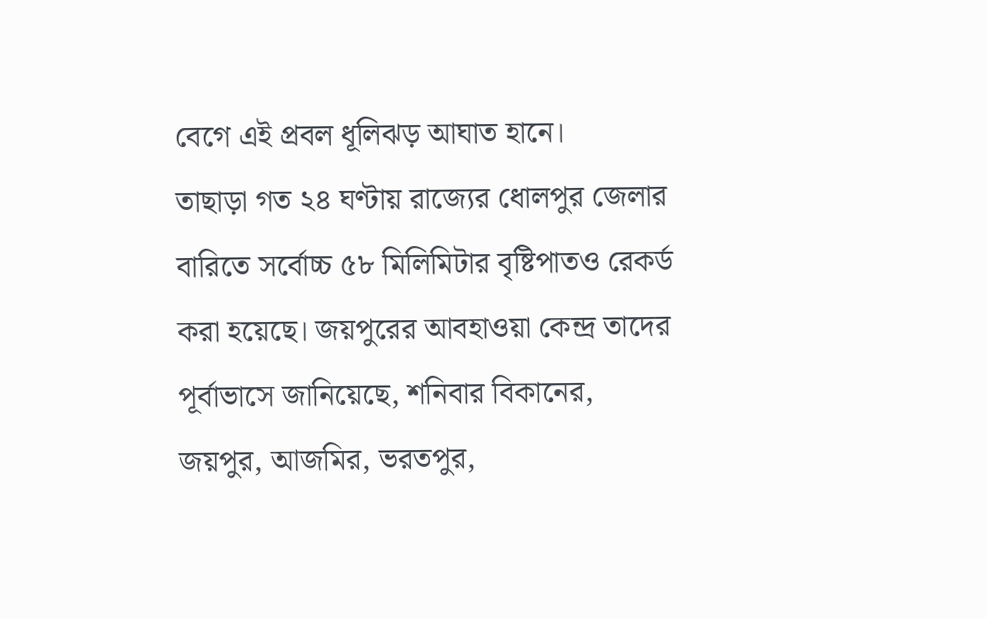বেগে এই প্রবল ধূলিঝড় আঘাত হানে।
তাছাড়া গত ২৪ ঘণ্টায় রাজ্যের ধোলপুর জেলার বারিতে সর্বোচ্চ ৫৮ মিলিমিটার বৃষ্টিপাতও রেকর্ড করা হয়েছে। জয়পুরের আবহাওয়া কেন্দ্র তাদের পূর্বাভাসে জানিয়েছে, শনিবার বিকানের, জয়পুর, আজমির, ভরতপুর,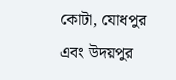কোটা, যোধপুর এবং উদয়পুর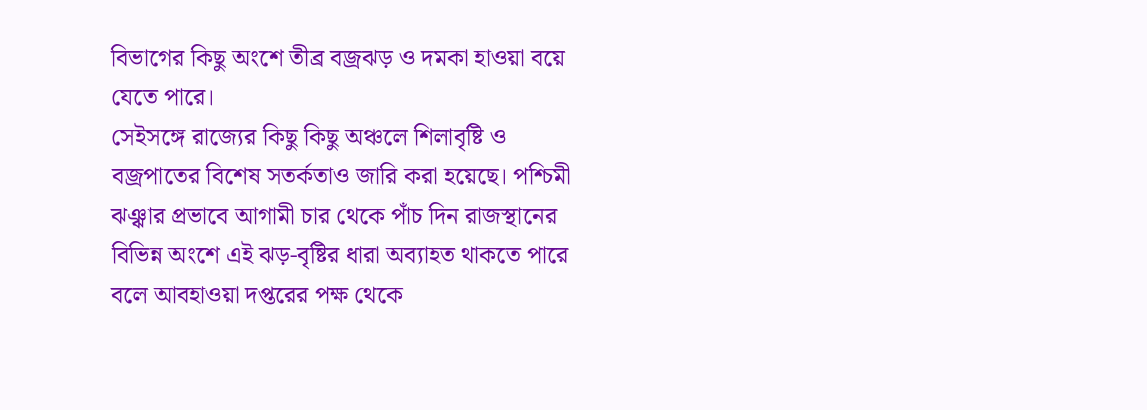বিভাগের কিছু অংশে তীব্র বজ্রঝড় ও দমকা হাওয়া বয়ে যেতে পারে।
সেইসঙ্গে রাজ্যের কিছু কিছু অঞ্চলে শিলাবৃষ্টি ও বজ্রপাতের বিশেষ সতর্কতাও জারি করা হয়েছে। পশ্চিমী ঝঞ্ঝার প্রভাবে আগামী চার থেকে পাঁচ দিন রাজস্থানের বিভিন্ন অংশে এই ঝড়-বৃষ্টির ধারা অব্যাহত থাকতে পারে বলে আবহাওয়া দপ্তরের পক্ষ থেকে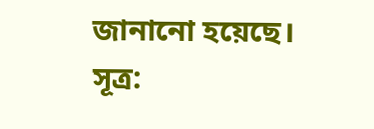জানানো হয়েছে।
সূত্র: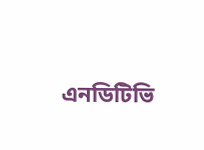এনডিটিভি